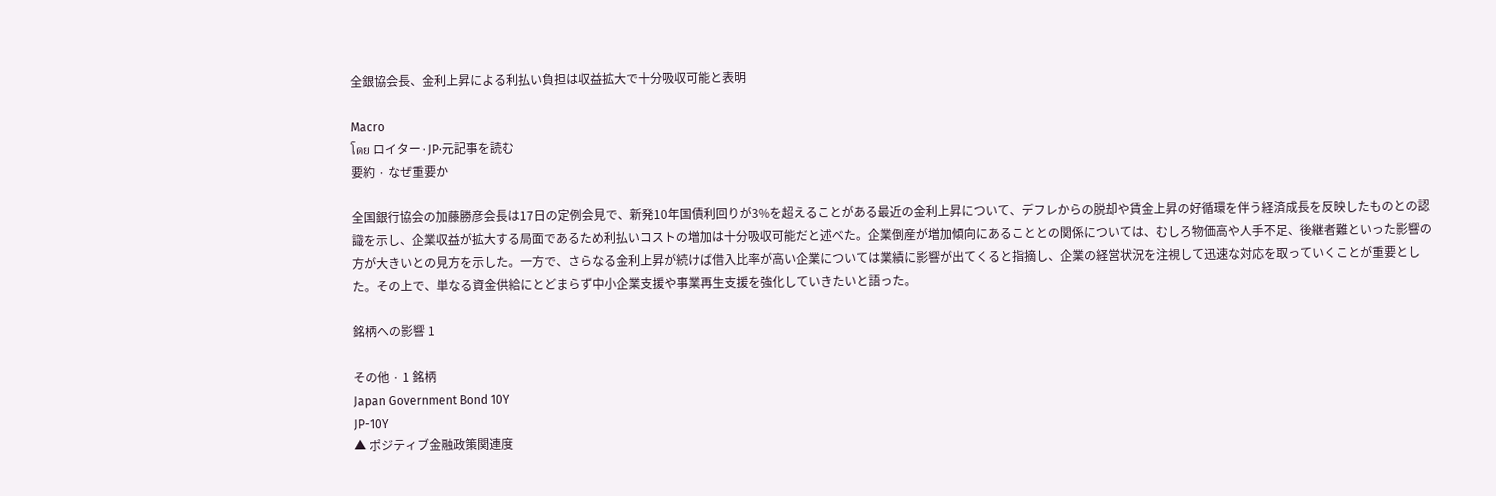全銀協会長、金利上昇による利払い負担は収益拡大で十分吸収可能と表明

Macro
โดย ロイター·JP·元記事を読む
要約 · なぜ重要か

全国銀行協会の加藤勝彦会長は17日の定例会見で、新発10年国債利回りが3%を超えることがある最近の金利上昇について、デフレからの脱却や賃金上昇の好循環を伴う経済成長を反映したものとの認識を示し、企業収益が拡大する局面であるため利払いコストの増加は十分吸収可能だと述べた。企業倒産が増加傾向にあることとの関係については、むしろ物価高や人手不足、後継者難といった影響の方が大きいとの見方を示した。一方で、さらなる金利上昇が続けば借入比率が高い企業については業績に影響が出てくると指摘し、企業の経営状況を注視して迅速な対応を取っていくことが重要とした。その上で、単なる資金供給にとどまらず中小企業支援や事業再生支援を強化していきたいと語った。

銘柄への影響 1

その他 · 1 銘柄
Japan Government Bond 10Y
JP-10Y
▲ ポジティブ金融政策関連度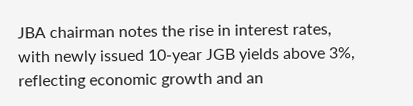JBA chairman notes the rise in interest rates, with newly issued 10-year JGB yields above 3%, reflecting economic growth and an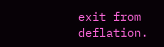exit from deflation.